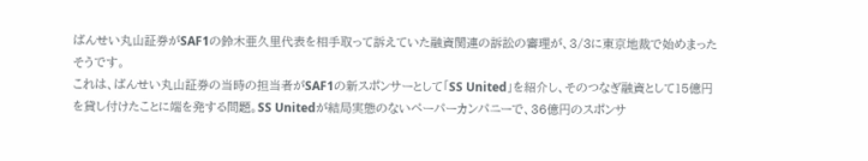ばんせい丸山証券がSAF1の鈴木亜久里代表を相手取って訴えていた融資関連の訴訟の審理が、3/3に東京地裁で始めまったそうです。
これは、ばんせい丸山証券の当時の担当者がSAF1の新スポンサーとして「SS United」を紹介し、そのつなぎ融資として15億円を貸し付けたことに端を発する問題。SS Unitedが結局実態のないペーパーカンパニーで、36億円のスポンサ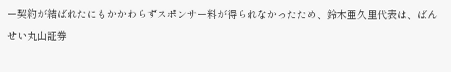ー契約が結ばれたにもかかわらずスポンサー料が得られなかったため、鈴木亜久里代表は、ばんせい丸山証券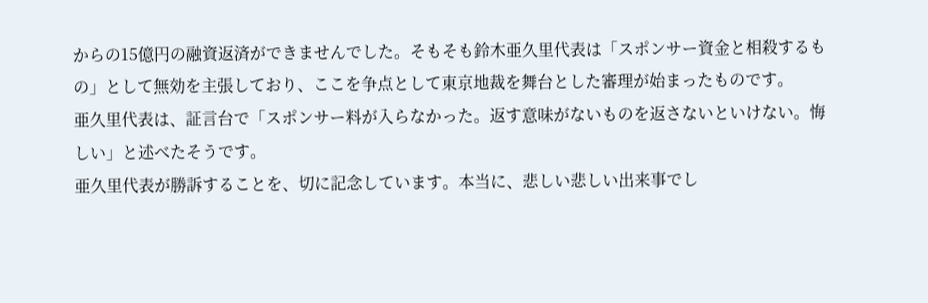からの15億円の融資返済ができませんでした。そもそも鈴木亜久里代表は「スポンサー資金と相殺するもの」として無効を主張しており、ここを争点として東京地裁を舞台とした審理が始まったものです。
亜久里代表は、証言台で「スポンサー料が入らなかった。返す意味がないものを返さないといけない。悔しい」と述べたそうです。
亜久里代表が勝訴することを、切に記念しています。本当に、悲しい悲しい出来事でし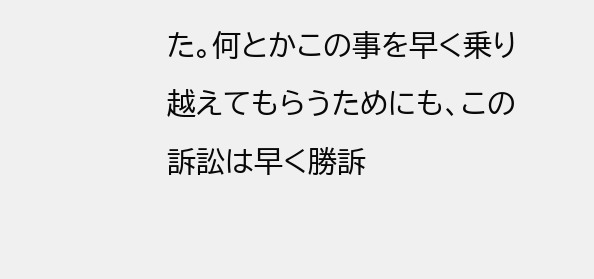た。何とかこの事を早く乗り越えてもらうためにも、この訴訟は早く勝訴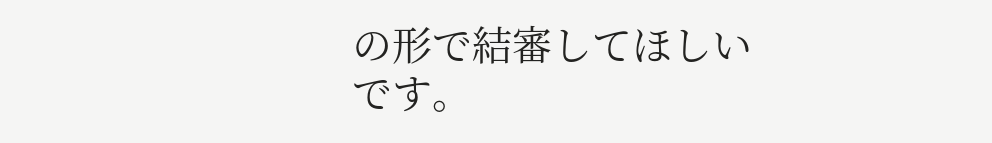の形で結審してほしいです。